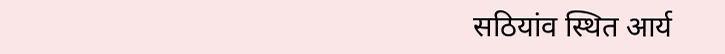सठियांव स्थित आर्य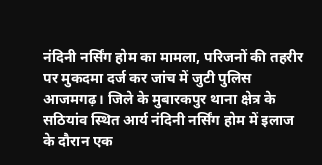नंदिनी नर्सिंग होम का मामला, परिजनों की तहरीर पर मुकदमा दर्ज कर जांच में जुटी पुलिस
आजमगढ़। जिले के मुबारकपुर थाना क्षेत्र के सठियांव स्थित आर्य नंदिनी नर्सिंग होम में इलाज के दौरान एक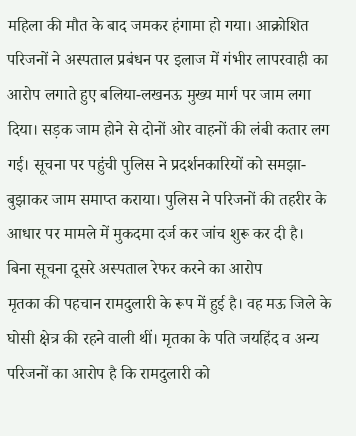महिला की मौत के बाद जमकर हंगामा हो गया। आक्रोशित परिजनों ने अस्पताल प्रबंधन पर इलाज में गंभीर लापरवाही का आरोप लगाते हुए बलिया-लखनऊ मुख्य मार्ग पर जाम लगा दिया। सड़क जाम होने से दोनों ओर वाहनों की लंबी कतार लग गई। सूचना पर पहुंची पुलिस ने प्रदर्शनकारियों को समझा-बुझाकर जाम समाप्त कराया। पुलिस ने परिजनों की तहरीर के आधार पर मामले में मुकदमा दर्ज कर जांच शुरू कर दी है।
बिना सूचना दूसरे अस्पताल रेफर करने का आरोप
मृतका की पहचान रामदुलारी के रूप में हुई है। वह मऊ जिले के घोसी क्षेत्र की रहने वाली थीं। मृतका के पति जयहिंद व अन्य परिजनों का आरोप है कि रामदुलारी को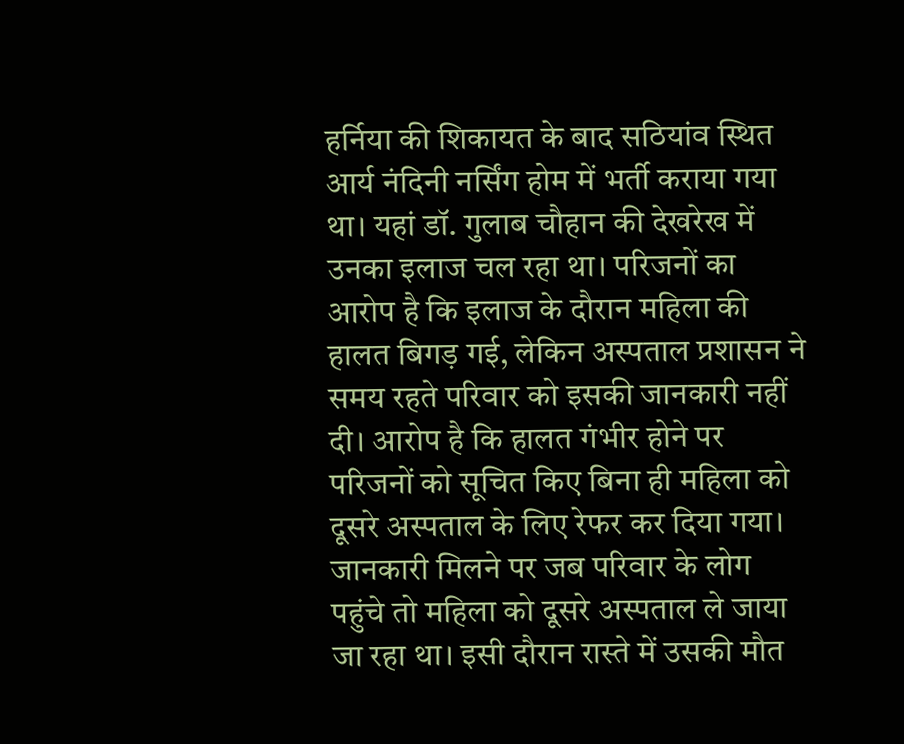हर्निया की शिकायत के बाद सठियांव स्थित आर्य नंदिनी नर्सिंग होम में भर्ती कराया गया था। यहां डॉ. गुलाब चौहान की देखरेख में उनका इलाज चल रहा था। परिजनों का आरोप है कि इलाज के दौरान महिला की हालत बिगड़ गई, लेकिन अस्पताल प्रशासन ने समय रहते परिवार को इसकी जानकारी नहीं दी। आरोप है कि हालत गंभीर होने पर परिजनों को सूचित किए बिना ही महिला को दूसरे अस्पताल के लिए रेफर कर दिया गया। जानकारी मिलने पर जब परिवार के लोग पहुंचे तो महिला को दूसरे अस्पताल ले जाया जा रहा था। इसी दौरान रास्ते में उसकी मौत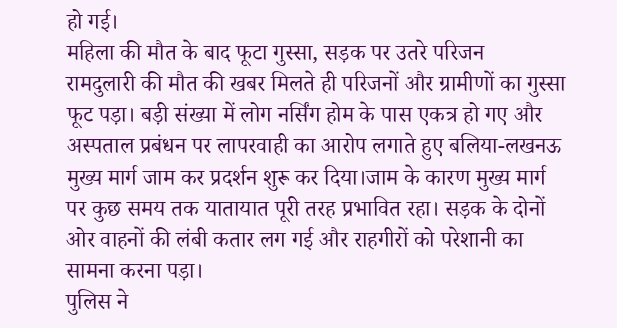हो गई।
महिला की मौत के बाद फूटा गुस्सा, सड़क पर उतरे परिजन
रामदुलारी की मौत की खबर मिलते ही परिजनों और ग्रामीणों का गुस्सा फूट पड़ा। बड़ी संख्या में लोग नर्सिंग होम के पास एकत्र हो गए और अस्पताल प्रबंधन पर लापरवाही का आरोप लगाते हुए बलिया-लखनऊ मुख्य मार्ग जाम कर प्रदर्शन शुरू कर दिया।जाम के कारण मुख्य मार्ग पर कुछ समय तक यातायात पूरी तरह प्रभावित रहा। सड़क के दोनों ओर वाहनों की लंबी कतार लग गई और राहगीरों को परेशानी का सामना करना पड़ा।
पुलिस ने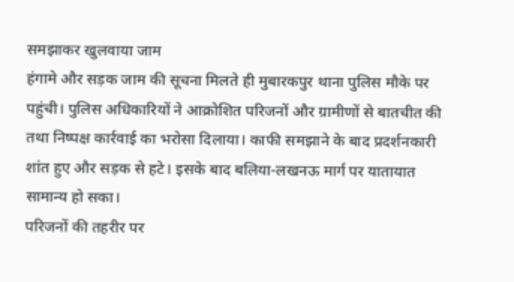समझाकर खुलवाया जाम
हंगामे और सड़क जाम की सूचना मिलते ही मुबारकपुर थाना पुलिस मौके पर पहुंची। पुलिस अधिकारियों ने आक्रोशित परिजनों और ग्रामीणों से बातचीत की तथा निष्पक्ष कार्रवाई का भरोसा दिलाया। काफी समझाने के बाद प्रदर्शनकारी शांत हुए और सड़क से हटे। इसके बाद बलिया-लखनऊ मार्ग पर यातायात सामान्य हो सका।
परिजनों की तहरीर पर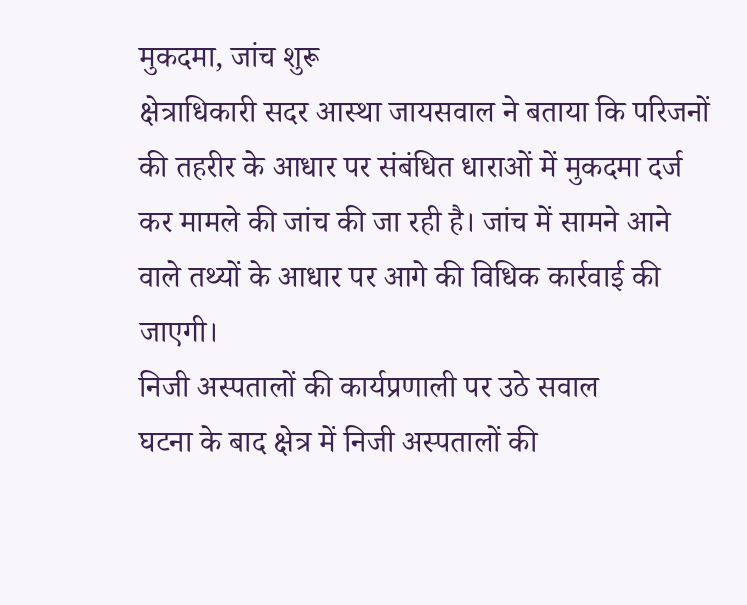मुकदमा, जांच शुरू
क्षेत्राधिकारी सदर आस्था जायसवाल ने बताया कि परिजनों की तहरीर के आधार पर संबंधित धाराओं में मुकदमा दर्ज कर मामले की जांच की जा रही है। जांच में सामने आने वाले तथ्यों के आधार पर आगे की विधिक कार्रवाई की जाएगी।
निजी अस्पतालों की कार्यप्रणाली पर उठे सवाल
घटना के बाद क्षेत्र में निजी अस्पतालों की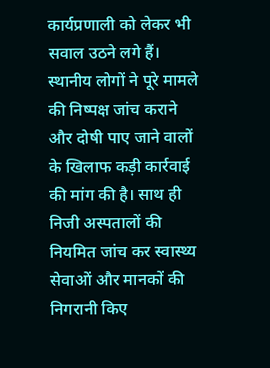कार्यप्रणाली को लेकर भी सवाल उठने लगे हैं। स्थानीय लोगों ने पूरे मामले की निष्पक्ष जांच कराने और दोषी पाए जाने वालों के खिलाफ कड़ी कार्रवाई की मांग की है। साथ ही निजी अस्पतालों की नियमित जांच कर स्वास्थ्य सेवाओं और मानकों की निगरानी किए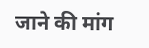जाने की मांग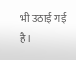भी उठाई गई है।